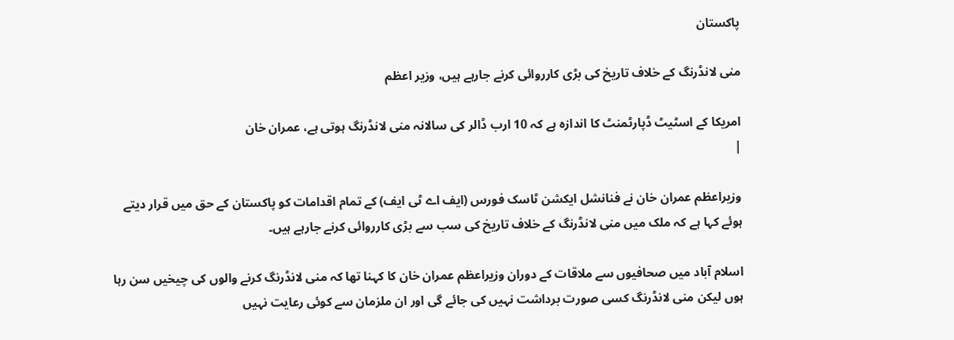پاکستان

منی لانڈرنگ کے خلاف تاریخ کی بڑی کارروائی کرنے جارہے ہیں، وزیر اعظم

امریکا کے اسٹیٹ ڈپارٹمنٹ کا اندازہ ہے کہ 10 ارب ڈالر کی سالانہ منی لانڈرنگ ہوتی ہے، عمران خان
|

وزیراعظم عمران خان نے فنانشل ایکشن ٹاسک فورس (ایف اے ٹی ایف) کے تمام اقدامات کو پاکستان کے حق میں قرار دیتے ہوئے کہا ہے کہ ملک میں منی لانڈرنگ کے خلاف تاریخ کی سب سے بڑی کارروائی کرنے جارہے ہیں۔

اسلام آباد میں صحافیوں سے ملاقات کے دوران وزیراعظم عمران خان کا کہنا تھا کہ منی لانڈرنگ کرنے والوں کی چیخیں سن رہا ہوں لیکن منی لانڈرنگ کسی صورت برداشت نہیں کی جائے گی اور ان ملزمان سے کوئی رعایت نہیں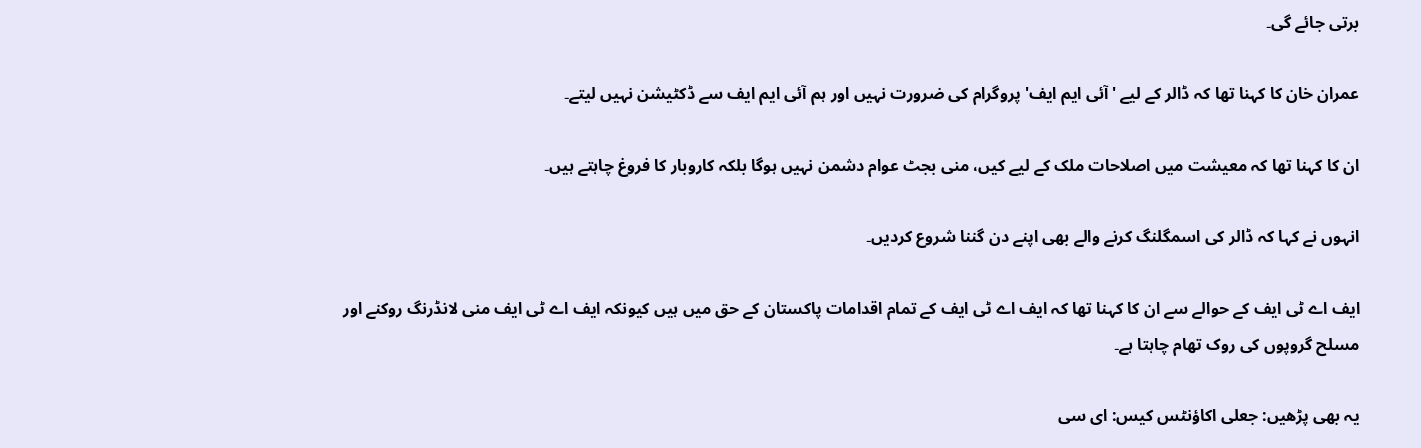برتی جائے گی۔

عمران خان کا کہنا تھا کہ ڈالر کے لیے 'آئی ایم ایف' پروگرام کی ضرورت نہیں اور ہم آئی ایم ایف سے ڈکٹیشن نہیں لیتے۔

ان کا کہنا تھا کہ معیشت میں اصلاحات ملک کے لیے کیں، منی بجٹ عوام دشمن نہیں ہوگا بلکہ کاروبار کا فروغ چاہتے ہیں۔

انہوں نے کہا کہ ڈالر کی اسمگلنگ کرنے والے بھی اپنے دن گننا شروع کردیں۔

ایف اے ٹی ایف کے حوالے سے ان کا کہنا تھا کہ ایف اے ٹی ایف کے تمام اقدامات پاکستان کے حق میں ہیں کیونکہ ایف اے ٹی ایف منی لانڈرنگ روکنے اور مسلح گروپوں کی روک تھام چاہتا ہے۔

یہ بھی پڑھیں: جعلی اکاؤنٹس کیس: ای سی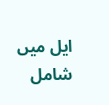ایل میں شامل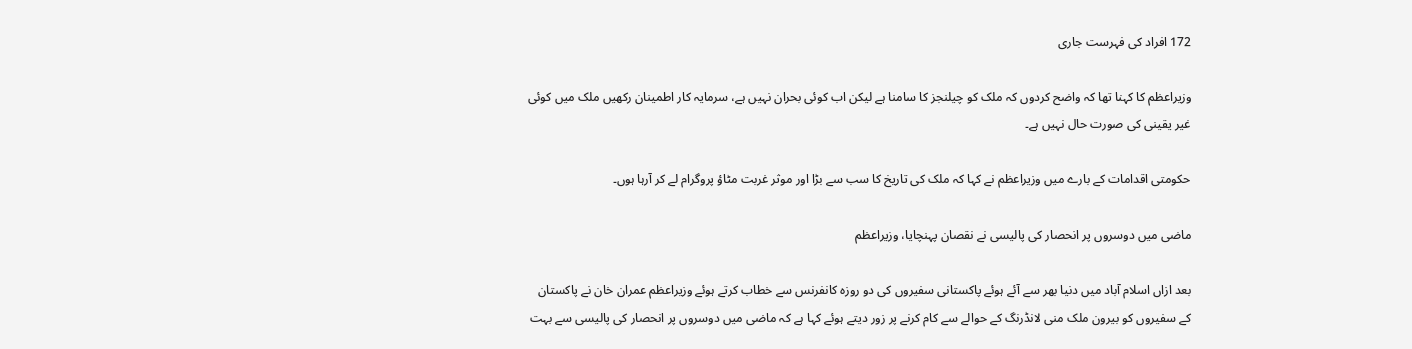172 افراد کی فہرست جاری

وزیراعظم کا کہنا تھا کہ واضح کردوں کہ ملک کو چیلنجز کا سامنا ہے لیکن اب کوئی بحران نہیں ہے، سرمایہ کار اطمینان رکھیں ملک میں کوئی غیر یقینی کی صورت حال نہیں ہے۔

حکومتی اقدامات کے بارے میں وزیراعظم نے کہا کہ ملک کی تاریخ کا سب سے بڑا اور موثر غربت مٹاؤ پروگرام لے کر آرہا ہوں۔

ماضی میں دوسروں پر انحصار کی پالیسی نے نقصان پہنچایا، وزیراعظم

بعد ازاں اسلام آباد میں دنیا بھر سے آئے ہوئے پاکستانی سفیروں کی دو روزہ کانفرنس سے خطاب کرتے ہوئے وزیراعظم عمران خان نے پاکستان کے سفیروں کو بیرون ملک منی لانڈرنگ کے حوالے سے کام کرنے پر زور دیتے ہوئے کہا ہے کہ ماضی میں دوسروں پر انحصار کی پالیسی سے بہت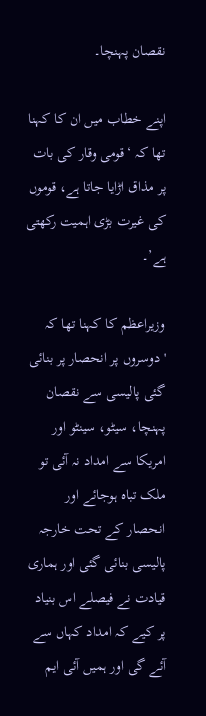نقصان پہنچا۔

اپنے خطاب میں ان کا کہنا تھا کہ ‘قومی وقار کی بات پر مذاق اڑایا جاتا ہے، قوموں کی غیرت بڑی اہمیت رکھتی ہے’۔

وزیراعظم کا کہنا تھا کہ 'دوسروں پر انحصار پر بنائی گئی پالیسی سے نقصان پہنچا، سیٹو، سینٹو اور امریکا سے امداد نہ آئی تو ملک تباہ ہوجائے اور انحصار کے تحت خارجہ پالیسی بنائی گئی اور ہماری قیادت نے فیصلے اس بنیاد پر کیے کہ امداد کہاں سے آئے گی اور ہمیں آئی ایم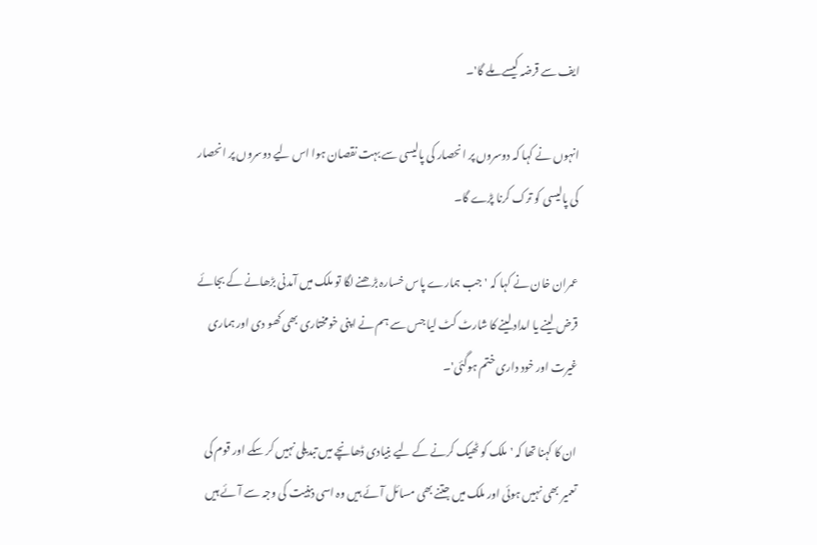ایف سے قرضہ کیسے ملے گا'۔

انہوں نے کہا کہ دوسروں پر انحصار کی پالیسی سے بہت نقصان ہوا اس لیے دوسروں پر انحصار کی پالیسی کو ترک کرنا پڑے گا۔

عمران خان نے کہا کہ 'جب ہمارے پاس خسارہ بڑھنے لگا تو ملک میں آمدنی بڑھانے کے بجائے قرض لینے یا امداد لینے کا شارٹ کٹ لیا جس سے ہم نے اپنی خومختاری بھی کھو دی اور ہماری غیرت اور خود داری ختم ہوگئی'۔

ان کا کہنا تھا کہ 'ملک کو ٹھیک کرنے کے لیے بنیادی ڈھانچے میں تبدیلی نہیں کر سکے اور قوم کی تعمیر بھی نہیں ہوئی اور ملک میں جتنے بھی مسائل آئے ہیں وہ اسی ذہنیت کی وجہ سے آئے ہیں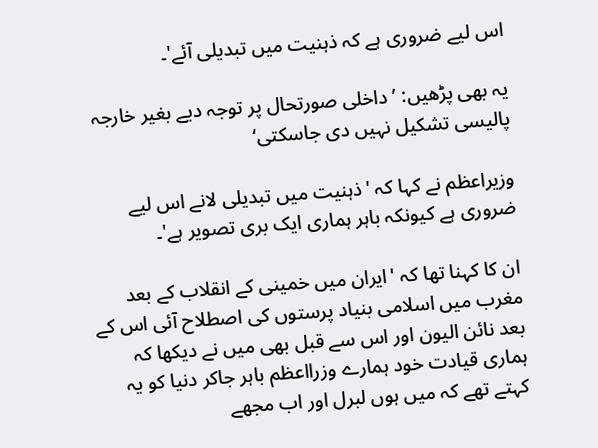اس لیے ضروری ہے کہ ذہنیت میں تبدیلی آئے'۔

یہ بھی پڑھیں: ’داخلی صورتحال پر توجہ دیے بغیر خارجہ پالیسی تشکیل نہیں دی جاسکتی‘

وزیراعظم نے کہا کہ 'ذہنیت میں تبدیلی لانے اس لیے ضروری ہے کیونکہ باہر ہماری ایک بری تصویر ہے'۔

ان کا کہنا تھا کہ 'ایران میں خمینی کے انقلاب کے بعد مغرب میں اسلامی بنیاد پرستوں کی اصطلاح آئی اس کے بعد نائن الیون اور اس سے قبل بھی میں نے دیکھا کہ ہماری قیادت خود ہمارے وزرااعظم باہر جاکر دنیا کو یہ کہتے تھے کہ میں ہوں لبرل اور اب مجھے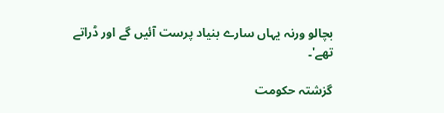بچالو ورنہ یہاں سارے بنیاد پرست آئیں گے اور ڈراتے تھے'۔

گزشتہ حکومت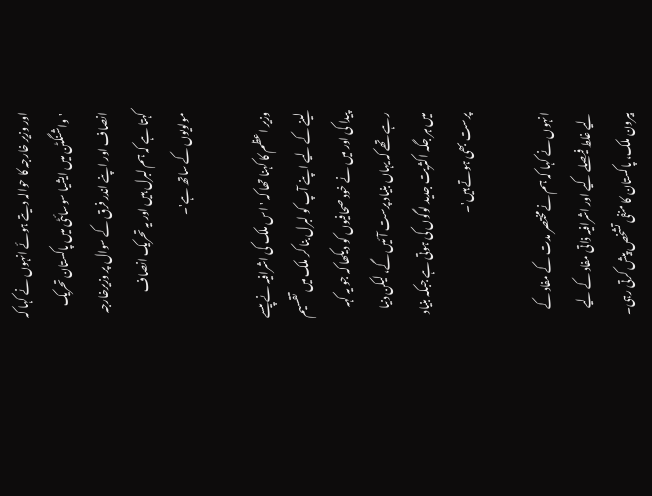اور وزیر خارجہ کا حوالہ دیتے ہوئے انہوں نے کہا کہ 'واشنگٹن میں ایشیا سوسائٹی میں پاکستان تحریک انصاف اور اپنے اندر فرق کے سوال پر وزیرخارجہ کہتا ہے کہ ہم لبرل ہیں اور یہ تحریک انصاف مولویوں کے ساتھ ہے'۔

وزیر اعظم کا کہنا تھا کہ 'اس ملک کی اشرافیہ نے پیسے لینے کے لیے اپنے آپ کو لبرل بنا کر ملک میں تقسیم پیدا کی اور میں نے خود صحافیوں کو دیکھا کہ جو یہ کہہ رہے تھے کہ یہاں بنیاد پرست آئیں گے، لیکن دنیا میں ہر جگہ اکثریت جدید لوگوں کی ہوتی ہے جبکہ بنیاد پرست بھی ہوتے ہیں'۔

انہوں نے کہا کہ ہم نےمختصر مدت کے مفاد کے لیے غلط فیصلے کیے اور اشرافیہ ذاتی مفاد کے لیے بیرون ملک، پاکستان کا منفی تشخص پیش کرتی رہی۔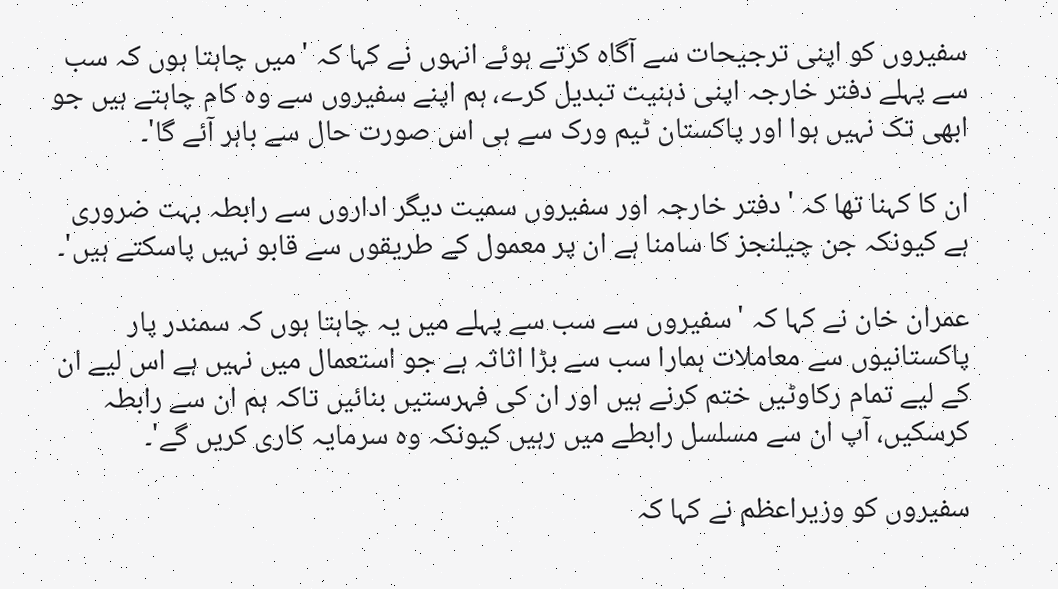سفیروں کو اپنی ترجیحات سے آگاہ کرتے ہوئے انہوں نے کہا کہ 'میں چاہتا ہوں کہ سب سے پہلے دفتر خارجہ اپنی ذہنیت تبدیل کرے، ہم اپنے سفیروں سے وہ کام چاہتے ہیں جو ابھی تک نہیں ہوا اور پاکستان ٹیم ورک سے ہی اس صورت حال سے باہر آئے گا'۔

ان کا کہنا تھا کہ 'دفتر خارجہ اور سفیروں سمیت دیگر اداروں سے رابطہ بہت ضروری ہے کیونکہ جن چیلنجز کا سامنا ہے ان پر معمول کے طریقوں سے قابو نہیں پاسکتے ہیں'۔

عمران خان نے کہا کہ 'سفیروں سے سب سے پہلے میں یہ چاہتا ہوں کہ سمندر پار پاکستانیوں سے معاملات ہمارا سب سے بڑا اثاثہ ہے جو استعمال میں نہیں ہے اس لیے ان کے لیے تمام رکاوٹیں ختم کرنے ہیں اور ان کی فہرستیں بنائیں تاکہ ہم ان سے رابطہ کرسکیں، آپ ان سے مسلسل رابطے میں رہیں کیونکہ وہ سرمایہ کاری کریں گے'۔

سفیروں کو وزیراعظم نے کہا کہ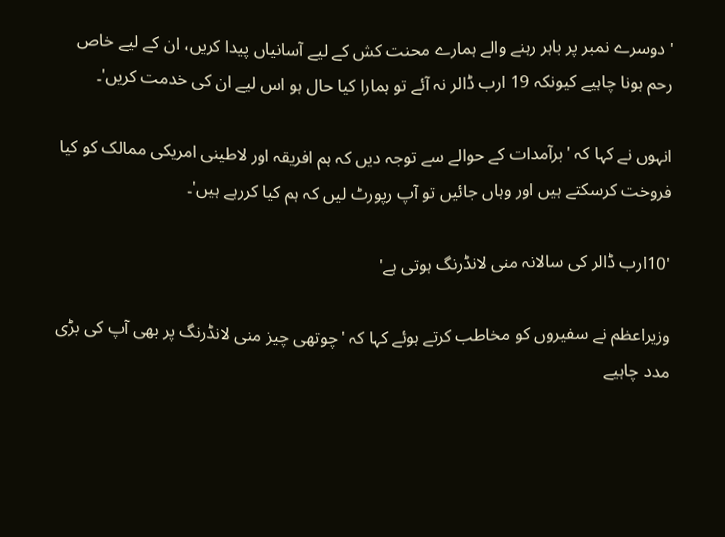'دوسرے نمبر پر باہر رہنے والے ہمارے محنت کش کے لیے آسانیاں پیدا کریں، ان کے لیے خاص رحم ہونا چاہیے کیونکہ 19 ارب ڈالر نہ آئے تو ہمارا کیا حال ہو اس لیے ان کی خدمت کریں'۔

انہوں نے کہا کہ 'برآمدات کے حوالے سے توجہ دیں کہ ہم افریقہ اور لاطینی امریکی ممالک کو کیا فروخت کرسکتے ہیں اور وہاں جائیں تو آپ رپورٹ لیں کہ ہم کیا کررہے ہیں'۔

'10ارب ڈالر کی سالانہ منی لانڈرنگ ہوتی ہے'

وزیراعظم نے سفیروں کو مخاطب کرتے ہوئے کہا کہ 'چوتھی چیز منی لانڈرنگ پر بھی آپ کی بڑی مدد چاہیے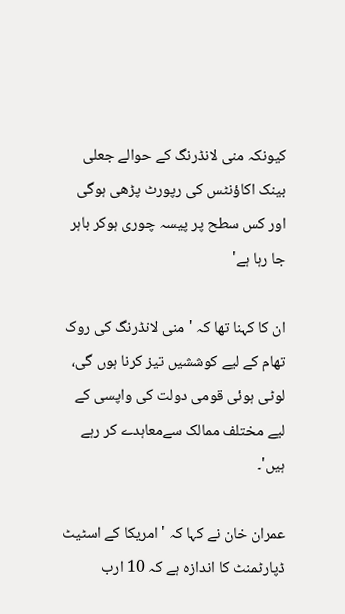کیونکہ منی لانڈرنگ کے حوالے جعلی بینک اکاؤنٹس کی رپورٹ پڑھی ہوگی اور کس سطح پر پیسہ چوری ہوکر باہر جا رہا ہے'

ان کا کہنا تھا کہ 'منی لانڈرنگ کی روک تھام کے لیے کوششیں تیز کرنا ہوں گی، لوٹی ہوئی قومی دولت کی واپسی کے لیے مختلف ممالک سےمعاہدے کر رہے ہیں'۔

عمران خان نے کہا کہ 'امریکا کے اسٹیٹ ڈپارٹمنٹ کا اندازہ ہے کہ 10 ارب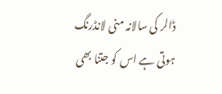ڈالر کی سالانہ منی لانڈرنگ ہوتی ہے اس کو جتنا بھی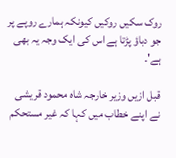روک سکیں روکیں کیونکہ ہمارے روپے پر جو دباؤ پڑتا ہے اس کی ایک وجہ یہ بھی ہے'۔

قبل ازیں وزیر خارجہ شاہ محمود قریشی نے اپنے خطاب میں کہا کہ غیر مستحکم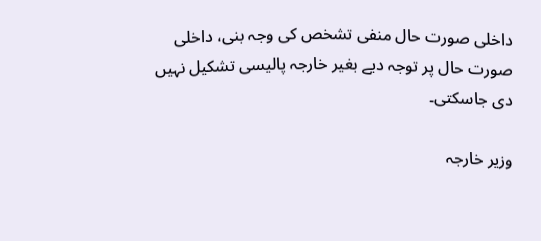داخلی صورت حال منفی تشخص کی وجہ بنی، داخلی صورت حال پر توجہ دیے بغیر خارجہ پالیسی تشکیل نہیں دی جاسکتی۔

وزیر خارجہ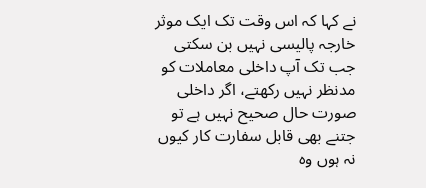نے کہا کہ اس وقت تک ایک موثر خارجہ پالیسی نہیں بن سکتی جب تک آپ داخلی معاملات کو مدنظر نہیں رکھتے، اگر داخلی صورت حال صحیح نہیں ہے تو جتنے بھی قابل سفارت کار کیوں نہ ہوں وہ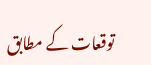توقعات کے مطابق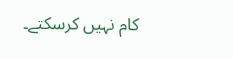کام نہیں کرسکتے۔